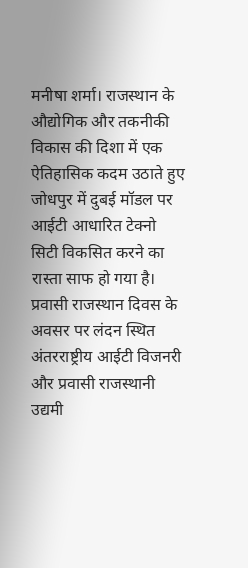मनीषा शर्मा। राजस्थान के औद्योगिक और तकनीकी विकास की दिशा में एक ऐतिहासिक कदम उठाते हुए जोधपुर में दुबई मॉडल पर आईटी आधारित टेक्नो सिटी विकसित करने का रास्ता साफ हो गया है। प्रवासी राजस्थान दिवस के अवसर पर लंदन स्थित अंतरराष्ट्रीय आईटी विजनरी और प्रवासी राजस्थानी उद्यमी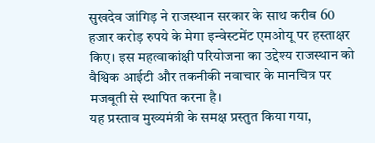सुखदेव जांगिड़ ने राजस्थान सरकार के साथ करीब 60 हजार करोड़ रुपये के मेगा इन्वेस्टमेंट एमओयू पर हस्ताक्षर किए। इस महत्वाकांक्षी परियोजना का उद्देश्य राजस्थान को वैश्विक आईटी और तकनीकी नवाचार के मानचित्र पर मजबूती से स्थापित करना है।
यह प्रस्ताव मुख्यमंत्री के समक्ष प्रस्तुत किया गया,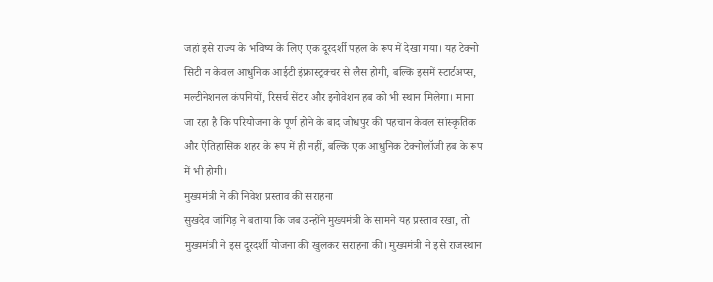जहां इसे राज्य के भविष्य के लिए एक दूरदर्शी पहल के रूप में देखा गया। यह टेक्नो सिटी न केवल आधुनिक आईटी इंफ्रास्ट्रक्चर से लैस होगी, बल्कि इसमें स्टार्टअप्स, मल्टीनेशनल कंपनियों, रिसर्च सेंटर और इनोवेशन हब को भी स्थान मिलेगा। माना जा रहा है कि परियोजना के पूर्ण होने के बाद जोधपुर की पहचान केवल सांस्कृतिक और ऐतिहासिक शहर के रूप में ही नहीं, बल्कि एक आधुनिक टेक्नोलॉजी हब के रूप में भी होगी।
मुख्यमंत्री ने की निवेश प्रस्ताव की सराहना
सुखदेव जांगिड़ ने बताया कि जब उन्होंने मुख्यमंत्री के सामने यह प्रस्ताव रखा, तो मुख्यमंत्री ने इस दूरदर्शी योजना की खुलकर सराहना की। मुख्यमंत्री ने इसे राजस्थान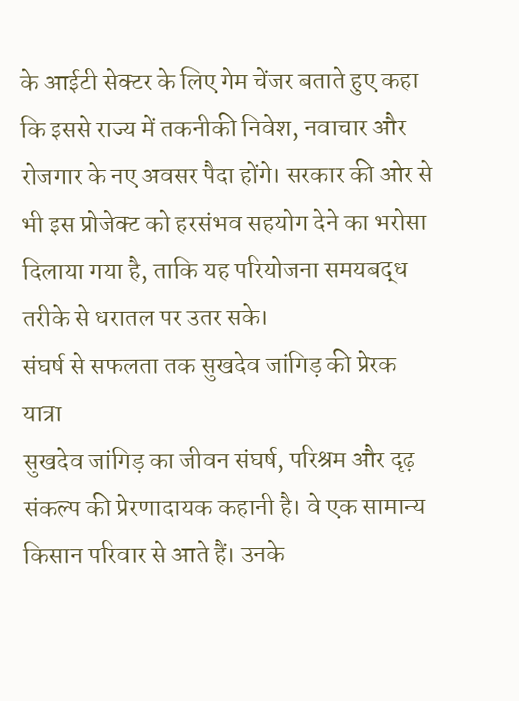के आईटी सेक्टर के लिए गेम चेंजर बताते हुए कहा कि इससे राज्य में तकनीकी निवेश, नवाचार और रोजगार के नए अवसर पैदा होंगे। सरकार की ओर से भी इस प्रोजेक्ट को हरसंभव सहयोग देने का भरोसा दिलाया गया है, ताकि यह परियोजना समयबद्ध तरीके से धरातल पर उतर सके।
संघर्ष से सफलता तक सुखदेव जांगिड़ की प्रेरक यात्रा
सुखदेव जांगिड़ का जीवन संघर्ष, परिश्रम और दृढ़ संकल्प की प्रेरणादायक कहानी है। वे एक सामान्य किसान परिवार से आते हैं। उनके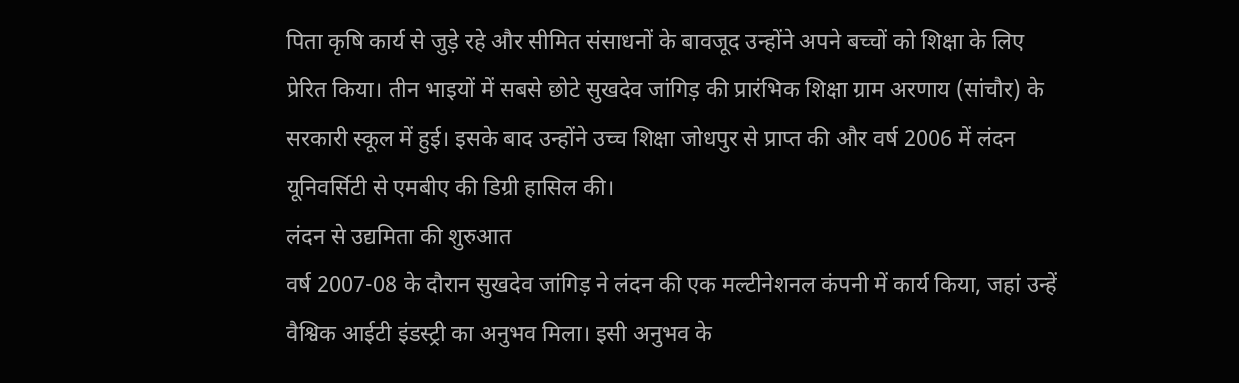पिता कृषि कार्य से जुड़े रहे और सीमित संसाधनों के बावजूद उन्होंने अपने बच्चों को शिक्षा के लिए प्रेरित किया। तीन भाइयों में सबसे छोटे सुखदेव जांगिड़ की प्रारंभिक शिक्षा ग्राम अरणाय (सांचौर) के सरकारी स्कूल में हुई। इसके बाद उन्होंने उच्च शिक्षा जोधपुर से प्राप्त की और वर्ष 2006 में लंदन यूनिवर्सिटी से एमबीए की डिग्री हासिल की।
लंदन से उद्यमिता की शुरुआत
वर्ष 2007-08 के दौरान सुखदेव जांगिड़ ने लंदन की एक मल्टीनेशनल कंपनी में कार्य किया, जहां उन्हें वैश्विक आईटी इंडस्ट्री का अनुभव मिला। इसी अनुभव के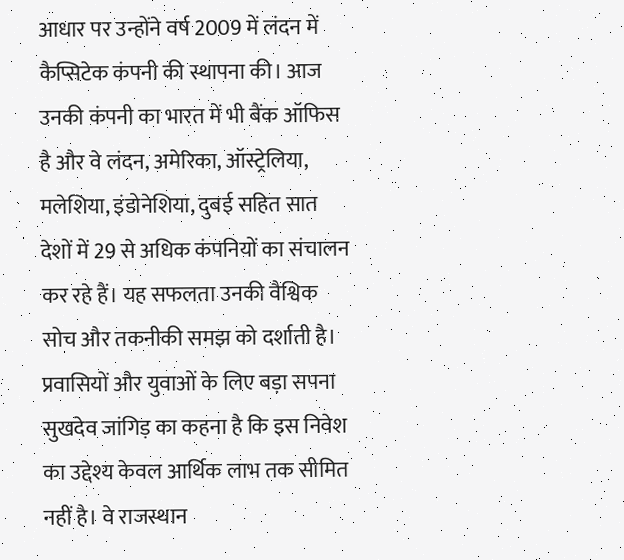आधार पर उन्होंने वर्ष 2009 में लंदन में कैप्सिटेक कंपनी की स्थापना की। आज उनकी कंपनी का भारत में भी बैंक ऑफिस है और वे लंदन, अमेरिका, ऑस्ट्रेलिया, मलेशिया, इंडोनेशिया, दुबई सहित सात देशों में 29 से अधिक कंपनियों का संचालन कर रहे हैं। यह सफलता उनकी वैश्विक सोच और तकनीकी समझ को दर्शाती है।
प्रवासियों और युवाओं के लिए बड़ा सपना
सुखदेव जांगिड़ का कहना है कि इस निवेश का उद्देश्य केवल आर्थिक लाभ तक सीमित नहीं है। वे राजस्थान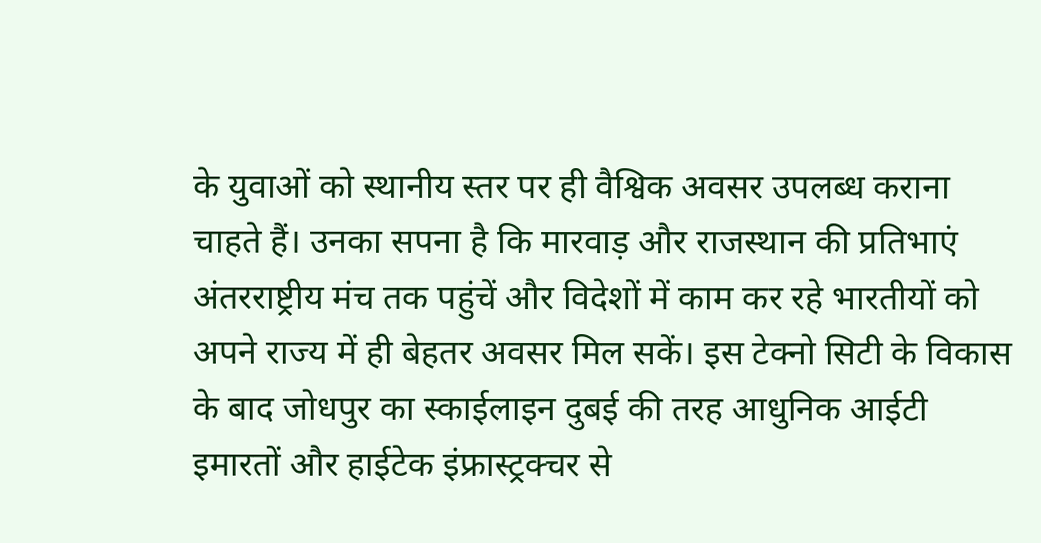के युवाओं को स्थानीय स्तर पर ही वैश्विक अवसर उपलब्ध कराना चाहते हैं। उनका सपना है कि मारवाड़ और राजस्थान की प्रतिभाएं अंतरराष्ट्रीय मंच तक पहुंचें और विदेशों में काम कर रहे भारतीयों को अपने राज्य में ही बेहतर अवसर मिल सकें। इस टेक्नो सिटी के विकास के बाद जोधपुर का स्काईलाइन दुबई की तरह आधुनिक आईटी इमारतों और हाईटेक इंफ्रास्ट्रक्चर से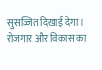सुसज्जित दिखाई देगा।
रोजगार और विकास का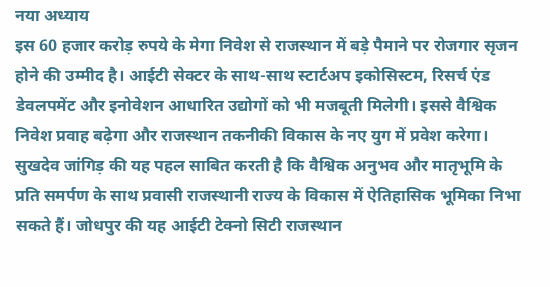नया अध्याय
इस 60 हजार करोड़ रुपये के मेगा निवेश से राजस्थान में बड़े पैमाने पर रोजगार सृजन होने की उम्मीद है। आईटी सेक्टर के साथ-साथ स्टार्टअप इकोसिस्टम, रिसर्च एंड डेवलपमेंट और इनोवेशन आधारित उद्योगों को भी मजबूती मिलेगी। इससे वैश्विक निवेश प्रवाह बढ़ेगा और राजस्थान तकनीकी विकास के नए युग में प्रवेश करेगा। सुखदेव जांगिड़ की यह पहल साबित करती है कि वैश्विक अनुभव और मातृभूमि के प्रति समर्पण के साथ प्रवासी राजस्थानी राज्य के विकास में ऐतिहासिक भूमिका निभा सकते हैं। जोधपुर की यह आईटी टेक्नो सिटी राजस्थान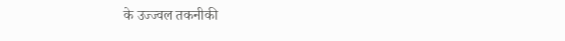के उज्ज्वल तकनीकी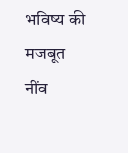भविष्य की मजबूत नींव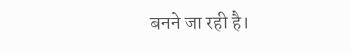बनने जा रही है।